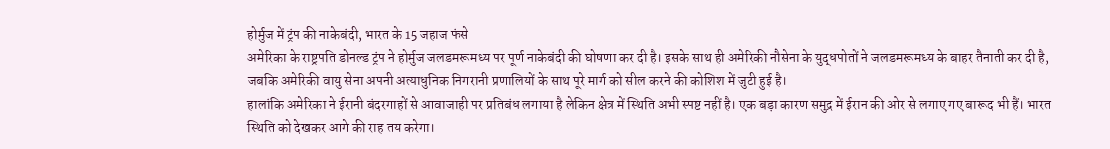होर्मुज में ट्रंप की नाकेबंदी, भारत के 15 जहाज फंसे
अमेरिका के राष्ट्रपति डोनल्ड ट्रंप ने होर्मुज जलडमरूमध्य पर पूर्ण नाकेबंदी की घोषणा कर दी है। इसके साथ ही अमेरिकी नौसेना के युद्धपोतों ने जलडमरूमध्य के बाहर तैनाती कर दी है, जबकि अमेरिकी वायु सेना अपनी अत्याधुनिक निगरानी प्रणालियों के साथ पूरे मार्ग को सील करने की कोशिश में जुटी हुई है।
हालांकि अमेरिका ने ईरानी बंदरगाहों से आवाजाही पर प्रतिबंध लगाया है लेकिन क्षेत्र में स्थिति अभी स्पष्ट नहीं है। एक बड़ा कारण समुद्र में ईरान की ओर से लगाए गए बारूद भी हैं। भारत स्थिति को देखकर आगे की राह तय करेगा।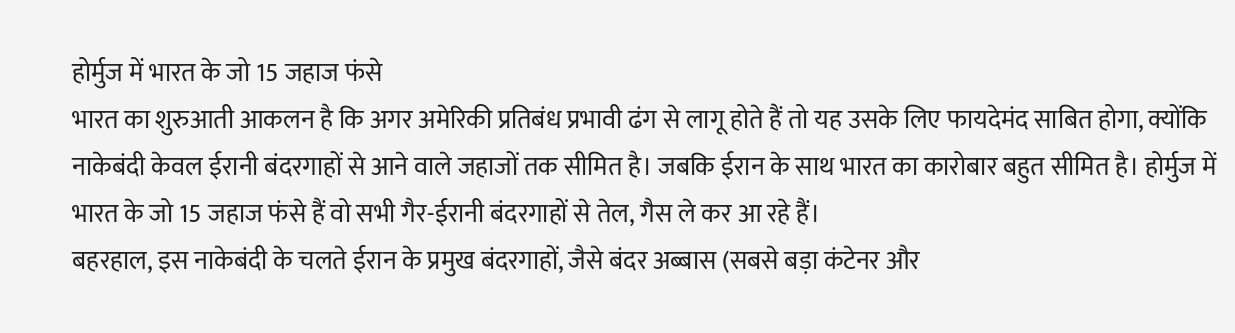होर्मुज में भारत के जो 15 जहाज फंसे
भारत का शुरुआती आकलन है कि अगर अमेरिकी प्रतिबंध प्रभावी ढंग से लागू होते हैं तो यह उसके लिए फायदेमंद साबित होगा, क्योंकि नाकेबंदी केवल ईरानी बंदरगाहों से आने वाले जहाजों तक सीमित है। जबकि ईरान के साथ भारत का कारोबार बहुत सीमित है। होर्मुज में भारत के जो 15 जहाज फंसे हैं वो सभी गैर-ईरानी बंदरगाहों से तेल, गैस ले कर आ रहे हैं।
बहरहाल, इस नाकेबंदी के चलते ईरान के प्रमुख बंदरगाहों, जैसे बंदर अब्बास (सबसे बड़ा कंटेनर और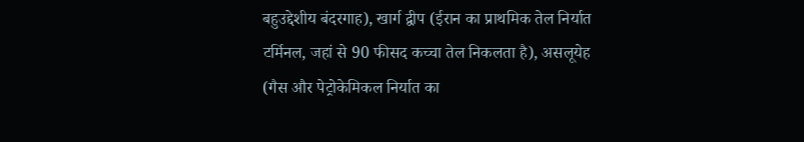बहुउद्देशीय बंदरगाह), खार्ग द्वीप (ईरान का प्राथमिक तेल निर्यात टर्मिनल, जहां से 90 फीसद कच्चा तेल निकलता है), असलूयेह (गैस और पेट्रोकेमिकल निर्यात का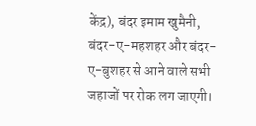केंद्र), बंदर इमाम खुमैनी, बंदर-ए-महशहर और बंदर-ए-बुशहर से आने वाले सभी जहाजों पर रोक लग जाएगी।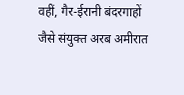वहीं, गैर-ईरानी बंदरगाहों जैसे संयुक्त अरब अमीरात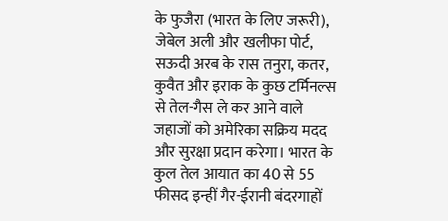के फुजैरा (भारत के लिए जरूरी), जेबेल अली और खलीफा पोर्ट, सऊदी अरब के रास तनुरा, कतर, कुवैत और इराक के कुछ टर्मिनल्स से तेल-गैस ले कर आने वाले जहाजों को अमेरिका सक्रिय मदद और सुरक्षा प्रदान करेगा। भारत के कुल तेल आयात का 40 से 55 फीसद इन्हीं गैर-ईरानी बंदरगाहों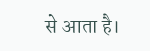से आता है।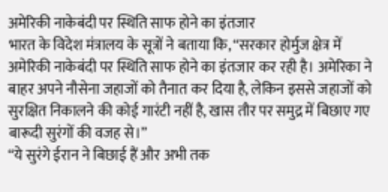अमेरिकी नाकेबंदी पर स्थिति साफ होने का इंतजार
भारत के विदेश मंत्रालय के सूत्रों ने बताया कि, “सरकार होर्मुज क्षेत्र में अमेरिकी नाकेबंदी पर स्थिति साफ होने का इंतजार कर रही है। अमेरिका ने बाहर अपने नौसेना जहाजों को तैनात कर दिया है, लेकिन इससे जहाजों को सुरक्षित निकालने की कोई गारंटी नहीं है, खास तौर पर समुद्र में बिछाए गए बारूदी सुरंगों की वजह से।”
“ये सुरंगे ईरान ने बिछाई हैं और अभी तक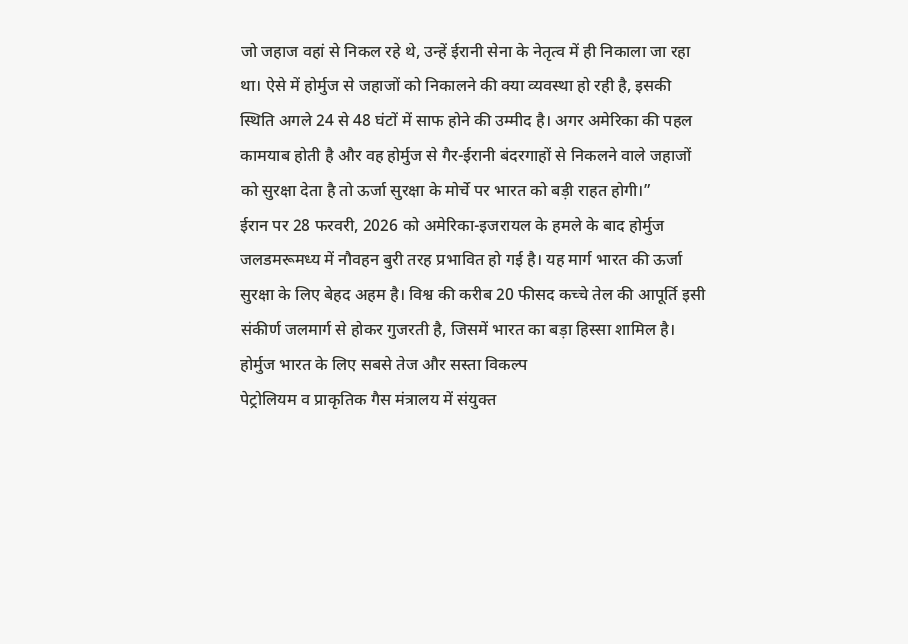जो जहाज वहां से निकल रहे थे, उन्हें ईरानी सेना के नेतृत्व में ही निकाला जा रहा था। ऐसे में होर्मुज से जहाजों को निकालने की क्या व्यवस्था हो रही है, इसकी स्थिति अगले 24 से 48 घंटों में साफ होने की उम्मीद है। अगर अमेरिका की पहल कामयाब होती है और वह होर्मुज से गैर-ईरानी बंदरगाहों से निकलने वाले जहाजों को सुरक्षा देता है तो ऊर्जा सुरक्षा के मोर्चे पर भारत को बड़ी राहत होगी।”
ईरान पर 28 फरवरी, 2026 को अमेरिका-इजरायल के हमले के बाद होर्मुज जलडमरूमध्य में नौवहन बुरी तरह प्रभावित हो गई है। यह मार्ग भारत की ऊर्जा सुरक्षा के लिए बेहद अहम है। विश्व की करीब 20 फीसद कच्चे तेल की आपूर्ति इसी संकीर्ण जलमार्ग से होकर गुजरती है, जिसमें भारत का बड़ा हिस्सा शामिल है।
होर्मुज भारत के लिए सबसे तेज और सस्ता विकल्प
पेट्रोलियम व प्राकृतिक गैस मंत्रालय में संयुक्त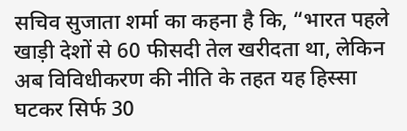सचिव सुजाता शर्मा का कहना है कि, “भारत पहले खाड़ी देशों से 60 फीसदी तेल खरीदता था, लेकिन अब विविधीकरण की नीति के तहत यह हिस्सा घटकर सिर्फ 30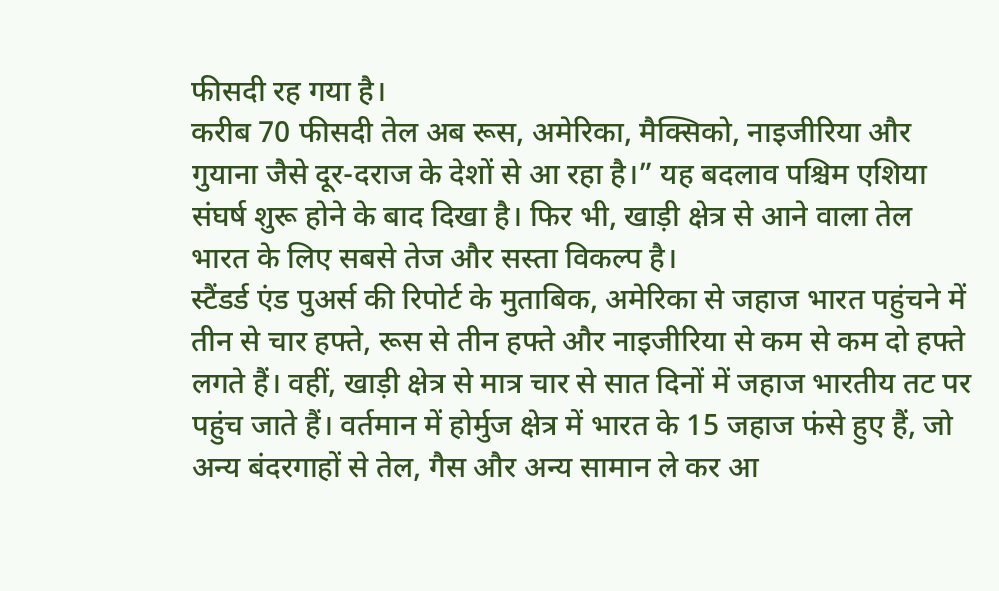फीसदी रह गया है।
करीब 70 फीसदी तेल अब रूस, अमेरिका, मैक्सिको, नाइजीरिया और गुयाना जैसे दूर-दराज के देशों से आ रहा है।” यह बदलाव पश्चिम एशिया संघर्ष शुरू होने के बाद दिखा है। फिर भी, खाड़ी क्षेत्र से आने वाला तेल भारत के लिए सबसे तेज और सस्ता विकल्प है।
स्टैंडर्ड एंड पुअर्स की रिपोर्ट के मुताबिक, अमेरिका से जहाज भारत पहुंचने में तीन से चार हफ्ते, रूस से तीन हफ्ते और नाइजीरिया से कम से कम दो हफ्ते लगते हैं। वहीं, खाड़ी क्षेत्र से मात्र चार से सात दिनों में जहाज भारतीय तट पर पहुंच जाते हैं। वर्तमान में होर्मुज क्षेत्र में भारत के 15 जहाज फंसे हुए हैं, जो अन्य बंदरगाहों से तेल, गैस और अन्य सामान ले कर आ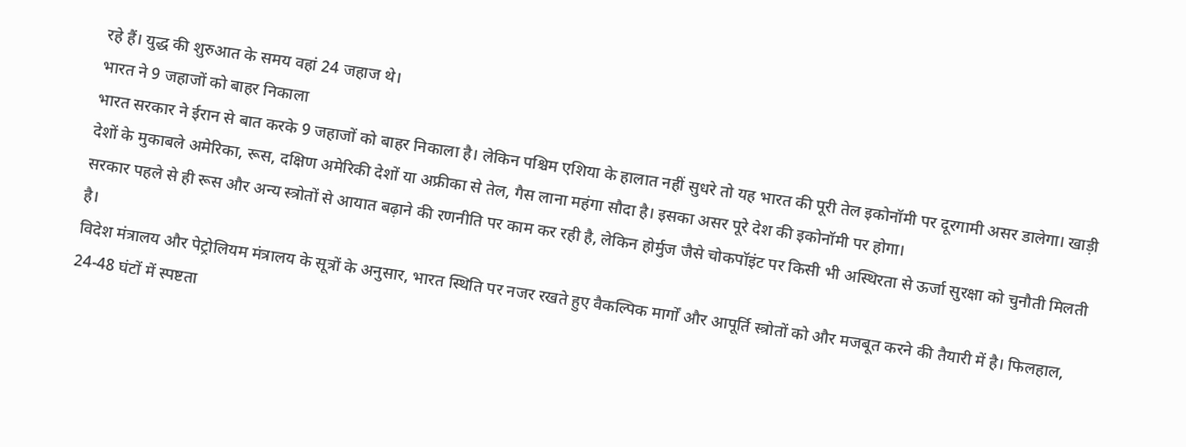रहे हैं। युद्ध की शुरुआत के समय वहां 24 जहाज थे।
भारत ने 9 जहाजों को बाहर निकाला
भारत सरकार ने ईरान से बात करके 9 जहाजों को बाहर निकाला है। लेकिन पश्चिम एशिया के हालात नहीं सुधरे तो यह भारत की पूरी तेल इकोनॉमी पर दूरगामी असर डालेगा। खाड़ी देशों के मुकाबले अमेरिका, रूस, दक्षिण अमेरिकी देशों या अफ्रीका से तेल, गैस लाना महंगा सौदा है। इसका असर पूरे देश की इकोनॉमी पर होगा।
सरकार पहले से ही रूस और अन्य स्त्रोतों से आयात बढ़ाने की रणनीति पर काम कर रही है, लेकिन होर्मुज जैसे चोकपॉइंट पर किसी भी अस्थिरता से ऊर्जा सुरक्षा को चुनौती मिलती है।
विदेश मंत्रालय और पेट्रोलियम मंत्रालय के सूत्रों के अनुसार, भारत स्थिति पर नजर रखते हुए वैकल्पिक मार्गों और आपूर्ति स्त्रोतों को और मजबूत करने की तैयारी में है। फिलहाल, 24-48 घंटों में स्पष्टता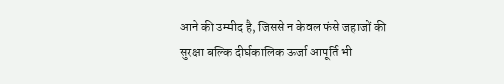आने की उम्मीद है, जिससे न केवल फंसे जहाजों की सुरक्षा बल्कि दीर्घकालिक ऊर्जा आपूर्ति भी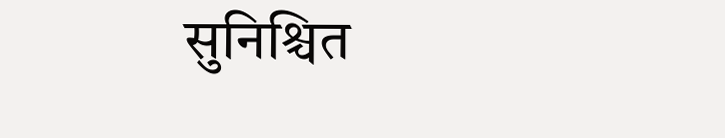सुनिश्चित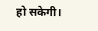हो सकेगी।